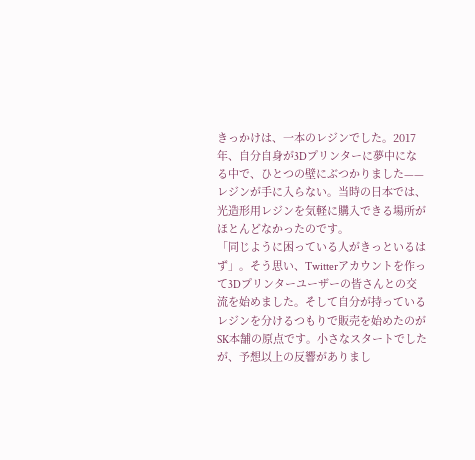きっかけは、一本のレジンでした。2017年、自分自身が3Dプリンターに夢中になる中で、ひとつの壁にぶつかりました——レジンが手に入らない。当時の日本では、光造形用レジンを気軽に購入できる場所がほとんどなかったのです。
「同じように困っている人がきっといるはず」。そう思い、Twitterアカウントを作って3Dプリンターユーザーの皆さんとの交流を始めました。そして自分が持っているレジンを分けるつもりで販売を始めたのがSK本舗の原点です。小さなスタートでしたが、予想以上の反響がありまし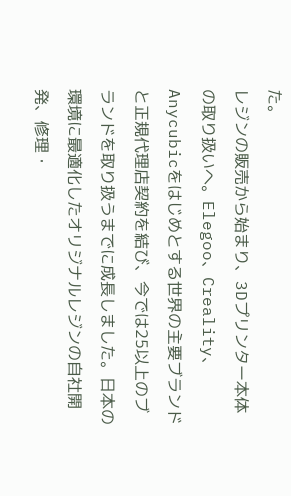た。
レジンの販売から始まり、3Dプリンター本体の取り扱いへ。Elegoo、Creality、Anycubicをはじめとする世界の主要ブランドと正規代理店契約を結び、今では25以上のブランドを取り扱うまでに成長しました。日本の環境に最適化したオリジナルレジンの自社開発、修理・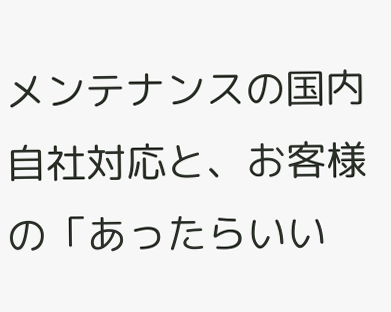メンテナンスの国内自社対応と、お客様の「あったらいい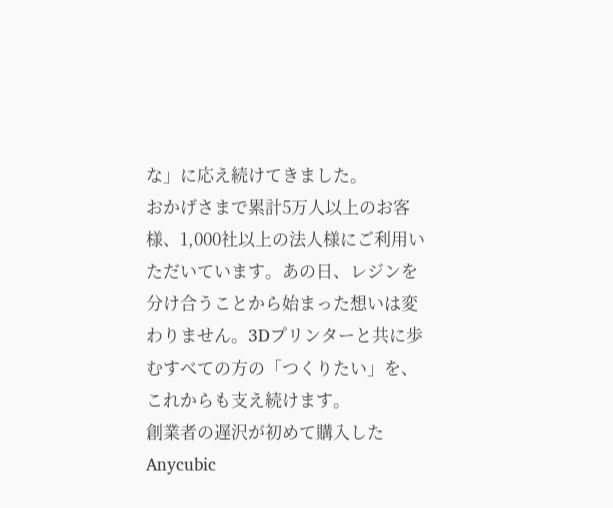な」に応え続けてきました。
おかげさまで累計5万人以上のお客様、1,000社以上の法人様にご利用いただいています。あの日、レジンを分け合うことから始まった想いは変わりません。3Dプリンターと共に歩むすべての方の「つくりたい」を、これからも支え続けます。
創業者の遅沢が初めて購入したAnycubic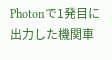Photonで1発目に出力した機関車